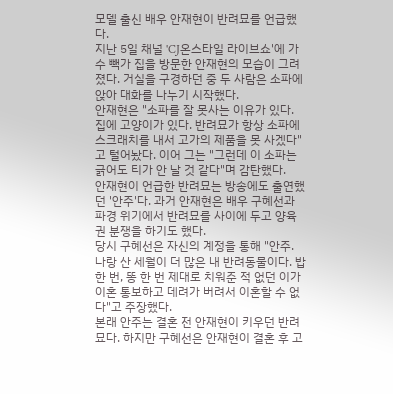모델 출신 배우 안재현이 반려묘를 언급했다.
지난 5일 채널 'CJ온스타일 라이브쇼'에 가수 빽가 집을 방문한 안재현의 모습이 그려졌다. 거실을 구경하던 중 두 사람은 소파에 앉아 대화를 나누기 시작했다.
안재현은 "소파를 잘 못사는 이유가 있다. 집에 고양이가 있다. 반려묘가 항상 소파에 스크래치를 내서 고가의 제품을 못 사겠다"고 털어놨다. 이어 그는 "그런데 이 소파는 긁어도 티가 안 날 것 같다"며 감탄했다.
안재현이 언급한 반려묘는 방송에도 출연했던 '안주'다. 과거 안재현은 배우 구혜선과 파경 위기에서 반려묘를 사이에 두고 양육권 분쟁을 하기도 했다.
당시 구혜선은 자신의 계정을 통해 "안주. 나랑 산 세월이 더 많은 내 반려동물이다. 밥 한 번, 똥 한 번 제대로 치워준 적 없던 이가 이혼 통보하고 데려가 버려서 이혼할 수 없다"고 주장했다.
본래 안주는 결혼 전 안재현이 키우던 반려묘다. 하지만 구혜선은 안재현이 결혼 후 고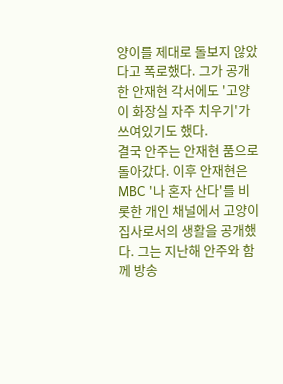양이를 제대로 돌보지 않았다고 폭로했다. 그가 공개한 안재현 각서에도 '고양이 화장실 자주 치우기'가 쓰여있기도 했다.
결국 안주는 안재현 품으로 돌아갔다. 이후 안재현은 MBC '나 혼자 산다'를 비롯한 개인 채널에서 고양이 집사로서의 생활을 공개했다. 그는 지난해 안주와 함께 방송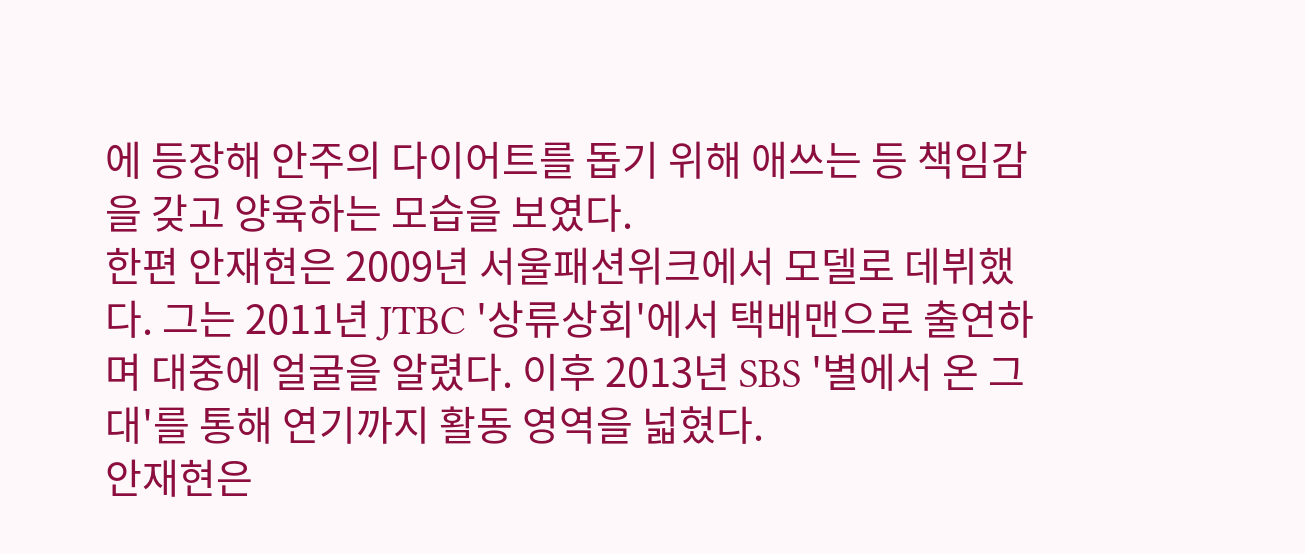에 등장해 안주의 다이어트를 돕기 위해 애쓰는 등 책임감을 갖고 양육하는 모습을 보였다.
한편 안재현은 2009년 서울패션위크에서 모델로 데뷔했다. 그는 2011년 JTBC '상류상회'에서 택배맨으로 출연하며 대중에 얼굴을 알렸다. 이후 2013년 SBS '별에서 온 그대'를 통해 연기까지 활동 영역을 넓혔다.
안재현은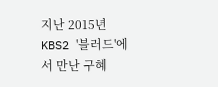지난 2015년 KBS2 '블러드'에서 만난 구혜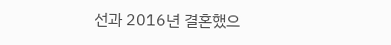선과 2016년 결혼했으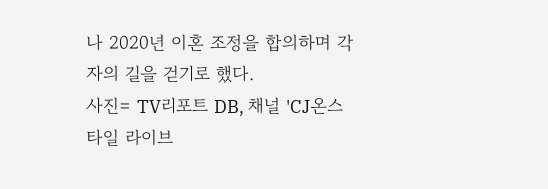나 2020년 이혼 조정을 합의하며 각자의 길을 걷기로 했다.
사진= TV리포트 DB, 채널 'CJ온스타일 라이브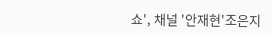쇼', 채널 '안재현'조은지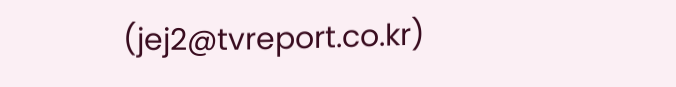(jej2@tvreport.co.kr)